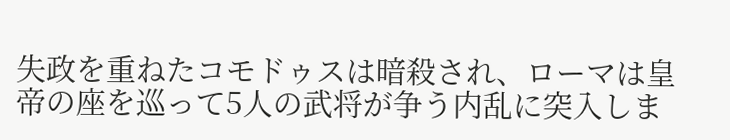失政を重ねたコモドゥスは暗殺され、ローマは皇帝の座を巡って5人の武将が争う内乱に突入しま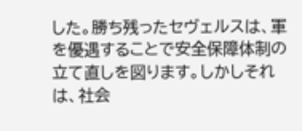した。勝ち残ったセヴェルスは、軍を優遇することで安全保障体制の立て直しを図ります。しかしそれは、社会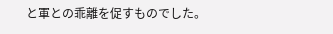と軍との乖離を促すものでした。